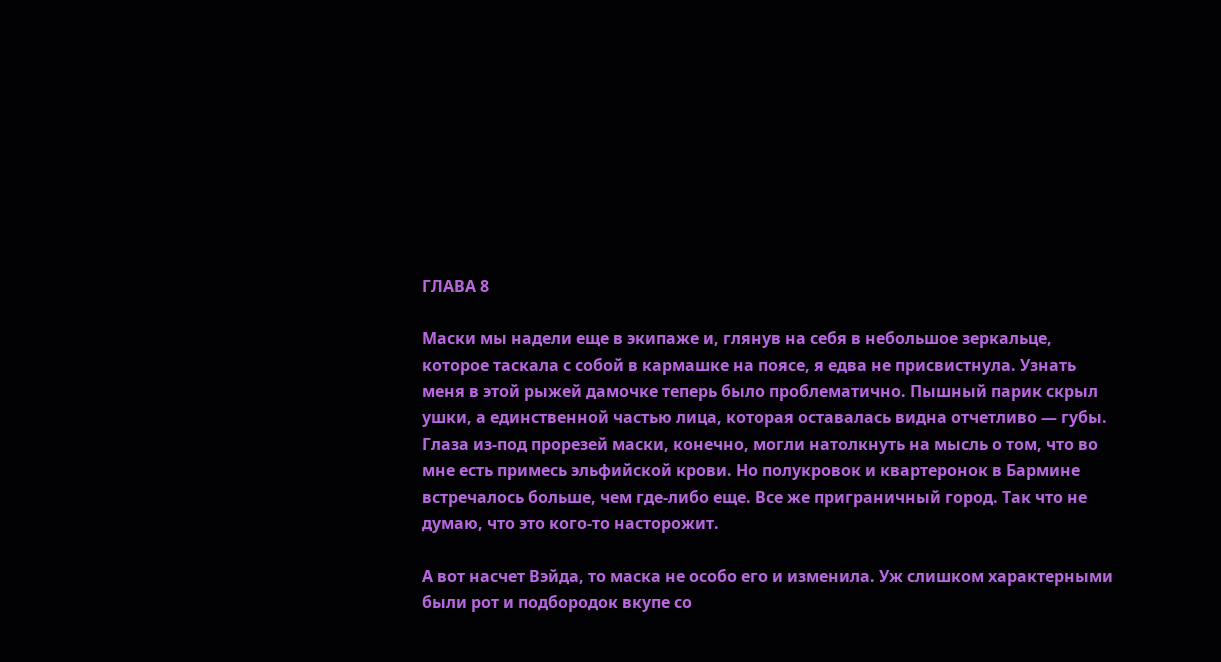ГЛАВА 8

Маски мы надели еще в экипаже и, глянув на себя в небольшое зеркальце, которое таскала с собой в кармашке на поясе, я едва не присвистнула. Узнать меня в этой рыжей дамочке теперь было проблематично. Пышный парик скрыл ушки, а единственной частью лица, которая оставалась видна отчетливо — губы. Глаза из-под прорезей маски, конечно, могли натолкнуть на мысль о том, что во мне есть примесь эльфийской крови. Но полукровок и квартеронок в Бармине встречалось больше, чем где-либо еще. Все же приграничный город. Так что не думаю, что это кого-то насторожит.

А вот насчет Вэйда, то маска не особо его и изменила. Уж слишком характерными были рот и подбородок вкупе со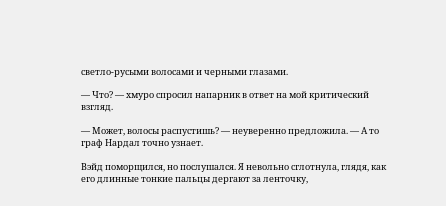светло-русыми волосами и черными глазами.

— Что? — хмуро спросил напарник в ответ на мой критический взгляд.

— Может, волосы распустишь? — неуверенно предложила. — А то граф Нардал точно узнает.

Вэйд поморщился, но послушался. Я невольно сглотнула, глядя, как его длинные тонкие пальцы дергают за ленточку,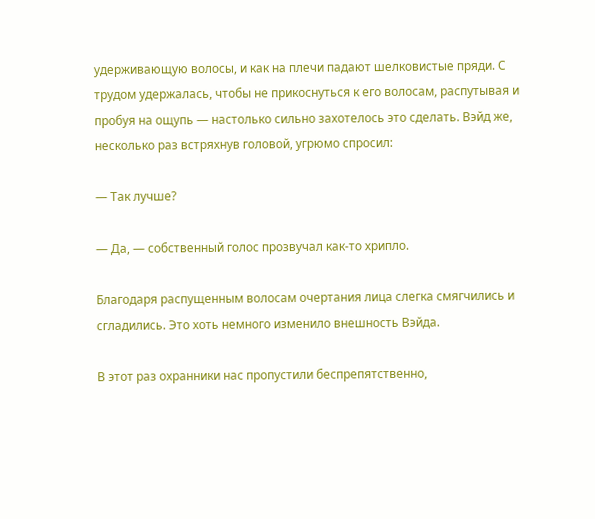удерживающую волосы, и как на плечи падают шелковистые пряди. С трудом удержалась, чтобы не прикоснуться к его волосам, распутывая и пробуя на ощупь — настолько сильно захотелось это сделать. Вэйд же, несколько раз встряхнув головой, угрюмо спросил:

— Так лучше?

— Да, — собственный голос прозвучал как-то хрипло.

Благодаря распущенным волосам очертания лица слегка смягчились и сгладились. Это хоть немного изменило внешность Вэйда.

В этот раз охранники нас пропустили беспрепятственно,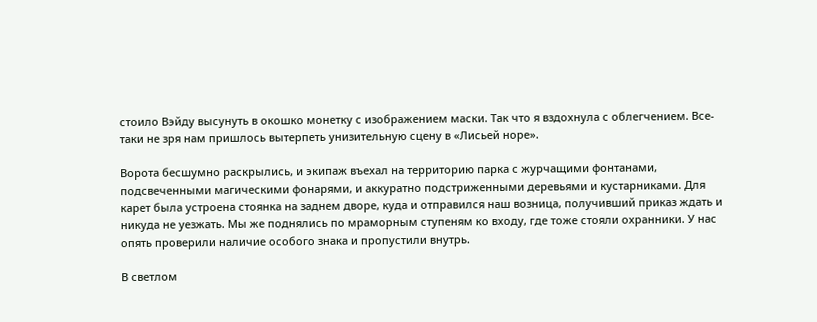стоило Вэйду высунуть в окошко монетку с изображением маски. Так что я вздохнула с облегчением. Все-таки не зря нам пришлось вытерпеть унизительную сцену в «Лисьей норе».

Ворота бесшумно раскрылись, и экипаж въехал на территорию парка с журчащими фонтанами, подсвеченными магическими фонарями, и аккуратно подстриженными деревьями и кустарниками. Для карет была устроена стоянка на заднем дворе, куда и отправился наш возница, получивший приказ ждать и никуда не уезжать. Мы же поднялись по мраморным ступеням ко входу, где тоже стояли охранники. У нас опять проверили наличие особого знака и пропустили внутрь.

В светлом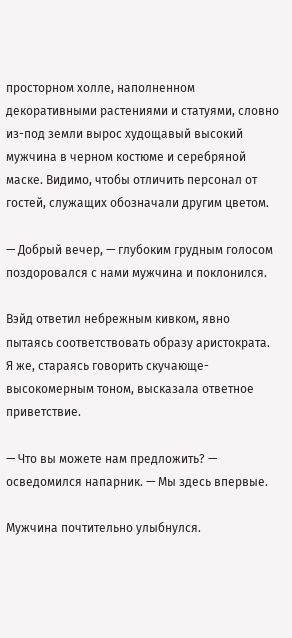просторном холле, наполненном декоративными растениями и статуями, словно из-под земли вырос худощавый высокий мужчина в черном костюме и серебряной маске. Видимо, чтобы отличить персонал от гостей, служащих обозначали другим цветом.

— Добрый вечер, — глубоким грудным голосом поздоровался с нами мужчина и поклонился.

Вэйд ответил небрежным кивком, явно пытаясь соответствовать образу аристократа. Я же, стараясь говорить скучающе-высокомерным тоном, высказала ответное приветствие.

— Что вы можете нам предложить? — осведомился напарник. — Мы здесь впервые.

Мужчина почтительно улыбнулся.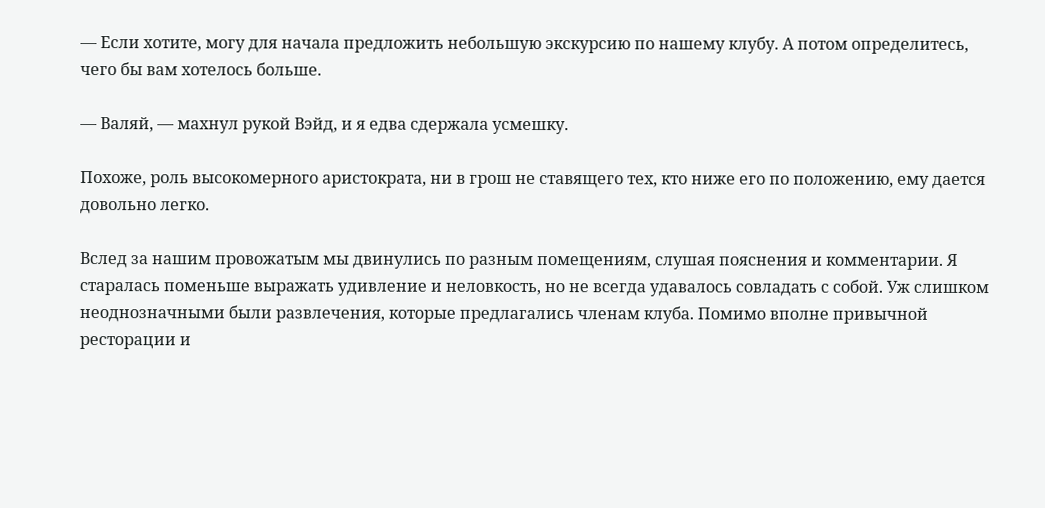— Если хотите, могу для начала предложить небольшую экскурсию по нашему клубу. А потом определитесь, чего бы вам хотелось больше.

— Валяй, — махнул рукой Вэйд, и я едва сдержала усмешку.

Похоже, роль высокомерного аристократа, ни в грош не ставящего тех, кто ниже его по положению, ему дается довольно легко.

Вслед за нашим провожатым мы двинулись по разным помещениям, слушая пояснения и комментарии. Я старалась поменьше выражать удивление и неловкость, но не всегда удавалось совладать с собой. Уж слишком неоднозначными были развлечения, которые предлагались членам клуба. Помимо вполне привычной ресторации и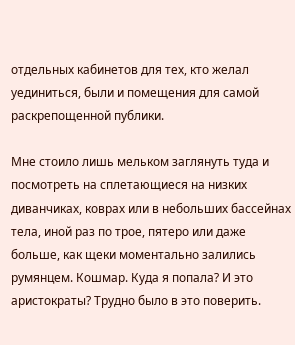отдельных кабинетов для тех, кто желал уединиться, были и помещения для самой раскрепощенной публики.

Мне стоило лишь мельком заглянуть туда и посмотреть на сплетающиеся на низких диванчиках, коврах или в небольших бассейнах тела, иной раз по трое, пятеро или даже больше, как щеки моментально залились румянцем. Кошмар. Куда я попала? И это аристократы? Трудно было в это поверить.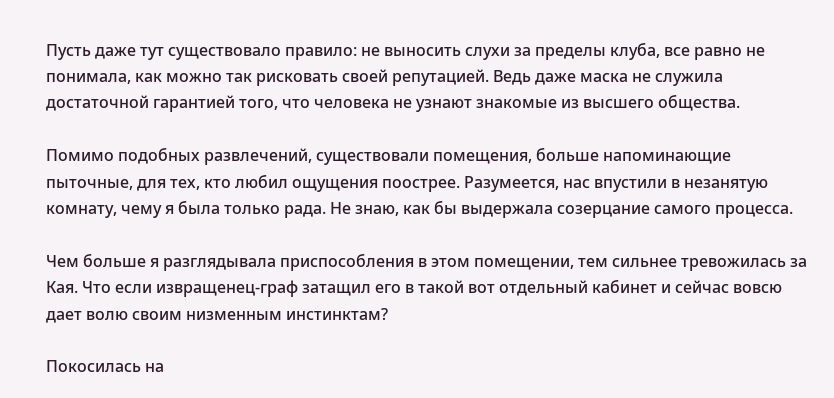Пусть даже тут существовало правило: не выносить слухи за пределы клуба, все равно не понимала, как можно так рисковать своей репутацией. Ведь даже маска не служила достаточной гарантией того, что человека не узнают знакомые из высшего общества.

Помимо подобных развлечений, существовали помещения, больше напоминающие пыточные, для тех, кто любил ощущения поострее. Разумеется, нас впустили в незанятую комнату, чему я была только рада. Не знаю, как бы выдержала созерцание самого процесса.

Чем больше я разглядывала приспособления в этом помещении, тем сильнее тревожилась за Кая. Что если извращенец-граф затащил его в такой вот отдельный кабинет и сейчас вовсю дает волю своим низменным инстинктам?

Покосилась на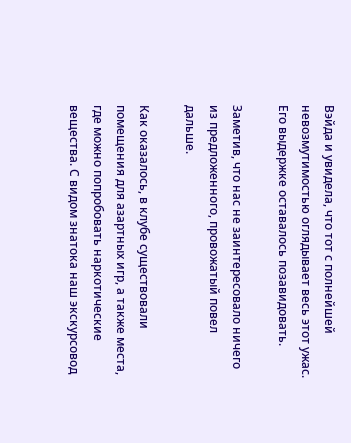Вэйда и увидела, что тот с полнейшей невозмутимостью оглядывает весь этот ужас. Его выдержке оставалось позавидовать.

Заметив, что нас не заинтересовало ничего из предложенного, провожатый повел дальше.

Как оказалось, в клубе существовали помещения для азартных игр, а также места, где можно попробовать наркотические вещества. С видом знатока наш экскурсовод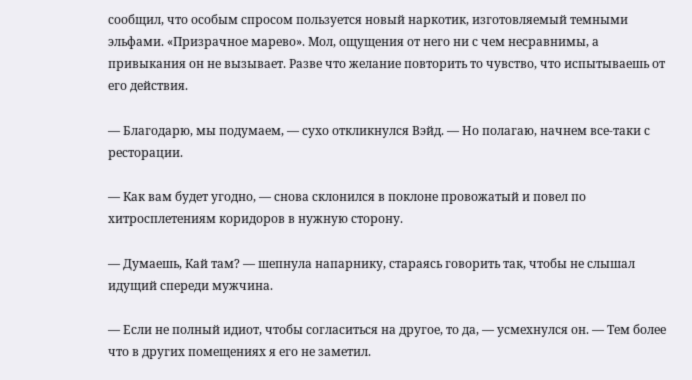сообщил, что особым спросом пользуется новый наркотик, изготовляемый темными эльфами. «Призрачное марево». Мол, ощущения от него ни с чем несравнимы, а привыкания он не вызывает. Разве что желание повторить то чувство, что испытываешь от его действия.

— Благодарю, мы подумаем, — сухо откликнулся Вэйд. — Но полагаю, начнем все-таки с ресторации.

— Как вам будет угодно, — снова склонился в поклоне провожатый и повел по хитросплетениям коридоров в нужную сторону.

— Думаешь, Кай там? — шепнула напарнику, стараясь говорить так, чтобы не слышал идущий спереди мужчина.

— Если не полный идиот, чтобы согласиться на другое, то да, — усмехнулся он. — Тем более что в других помещениях я его не заметил.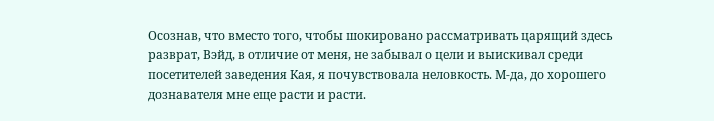Осознав, что вместо того, чтобы шокировано рассматривать царящий здесь разврат, Вэйд, в отличие от меня, не забывал о цели и выискивал среди посетителей заведения Кая, я почувствовала неловкость. М-да, до хорошего дознавателя мне еще расти и расти.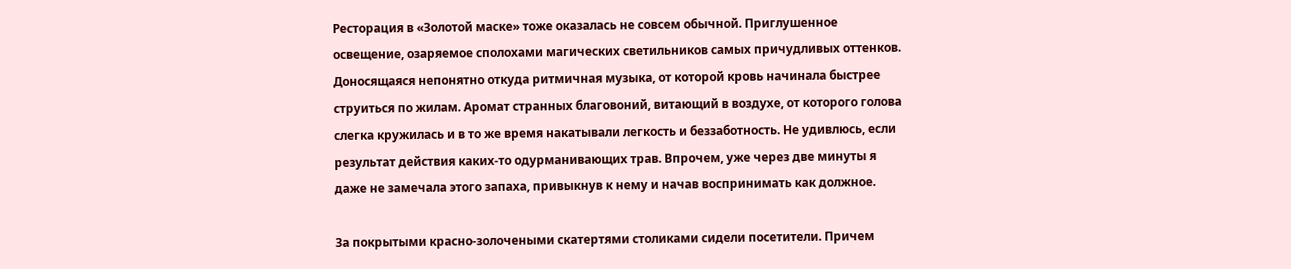Ресторация в «Золотой маске» тоже оказалась не совсем обычной. Приглушенное освещение, озаряемое сполохами магических светильников самых причудливых оттенков. Доносящаяся непонятно откуда ритмичная музыка, от которой кровь начинала быстрее струиться по жилам. Аромат странных благовоний, витающий в воздухе, от которого голова слегка кружилась и в то же время накатывали легкость и беззаботность. Не удивлюсь, если результат действия каких-то одурманивающих трав. Впрочем, уже через две минуты я даже не замечала этого запаха, привыкнув к нему и начав воспринимать как должное.

За покрытыми красно-золочеными скатертями столиками сидели посетители. Причем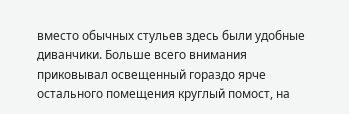вместо обычных стульев здесь были удобные диванчики. Больше всего внимания приковывал освещенный гораздо ярче остального помещения круглый помост, на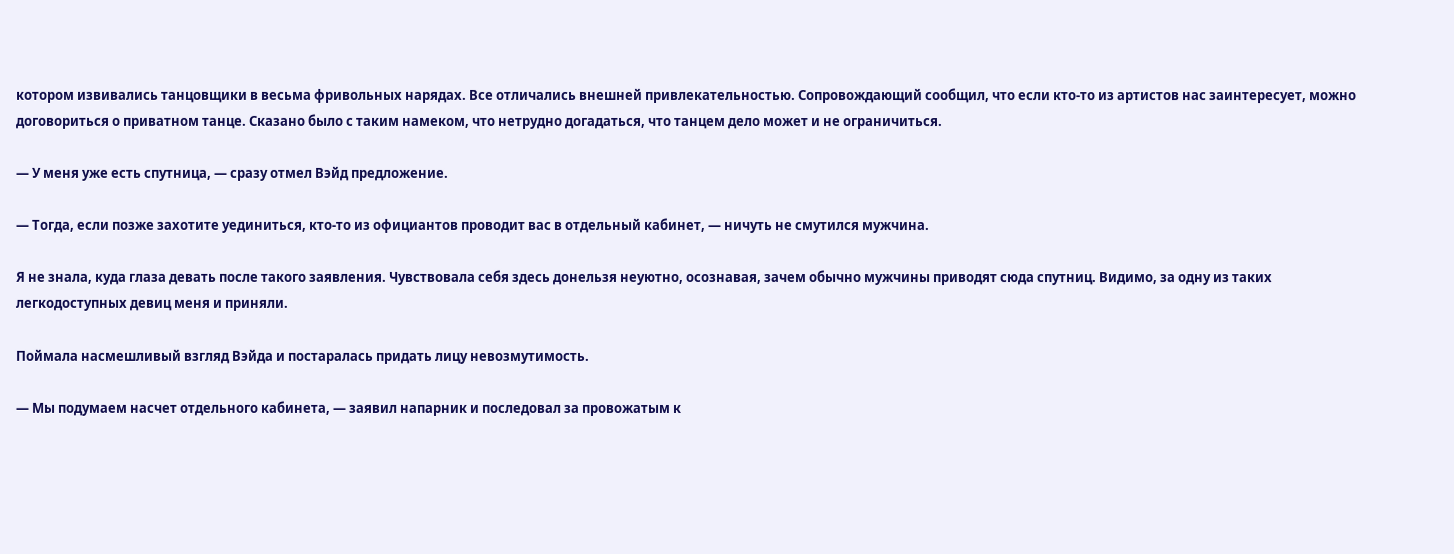котором извивались танцовщики в весьма фривольных нарядах. Все отличались внешней привлекательностью. Сопровождающий сообщил, что если кто-то из артистов нас заинтересует, можно договориться о приватном танце. Сказано было с таким намеком, что нетрудно догадаться, что танцем дело может и не ограничиться.

— У меня уже есть спутница, — сразу отмел Вэйд предложение.

— Тогда, если позже захотите уединиться, кто-то из официантов проводит вас в отдельный кабинет, — ничуть не смутился мужчина.

Я не знала, куда глаза девать после такого заявления. Чувствовала себя здесь донельзя неуютно, осознавая, зачем обычно мужчины приводят сюда спутниц. Видимо, за одну из таких легкодоступных девиц меня и приняли.

Поймала насмешливый взгляд Вэйда и постаралась придать лицу невозмутимость.

— Мы подумаем насчет отдельного кабинета, — заявил напарник и последовал за провожатым к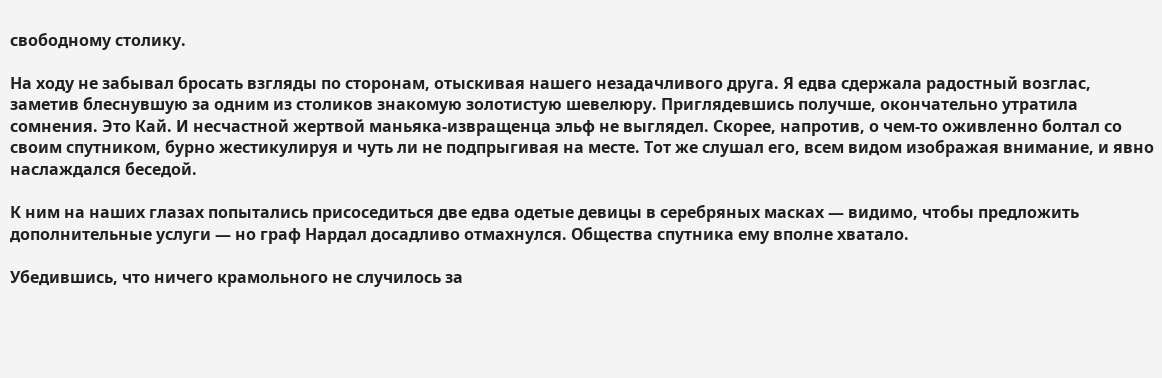свободному столику.

На ходу не забывал бросать взгляды по сторонам, отыскивая нашего незадачливого друга. Я едва сдержала радостный возглас, заметив блеснувшую за одним из столиков знакомую золотистую шевелюру. Приглядевшись получше, окончательно утратила сомнения. Это Кай. И несчастной жертвой маньяка-извращенца эльф не выглядел. Скорее, напротив, о чем-то оживленно болтал со своим спутником, бурно жестикулируя и чуть ли не подпрыгивая на месте. Тот же слушал его, всем видом изображая внимание, и явно наслаждался беседой.

К ним на наших глазах попытались присоседиться две едва одетые девицы в серебряных масках — видимо, чтобы предложить дополнительные услуги — но граф Нардал досадливо отмахнулся. Общества спутника ему вполне хватало.

Убедившись, что ничего крамольного не случилось за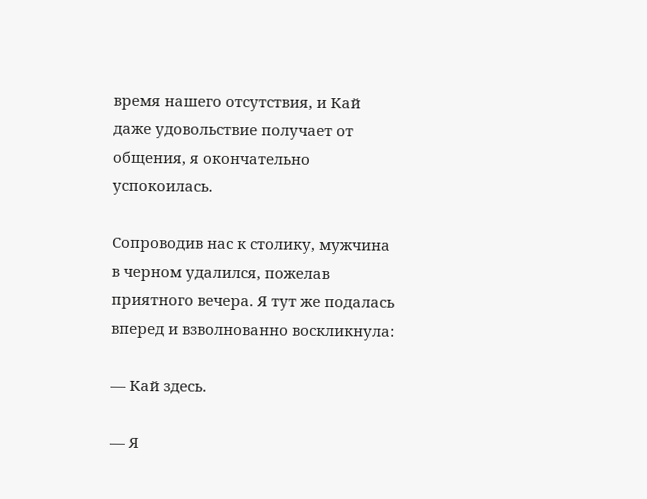время нашего отсутствия, и Кай даже удовольствие получает от общения, я окончательно успокоилась.

Сопроводив нас к столику, мужчина в черном удалился, пожелав приятного вечера. Я тут же подалась вперед и взволнованно воскликнула:

— Кай здесь.

— Я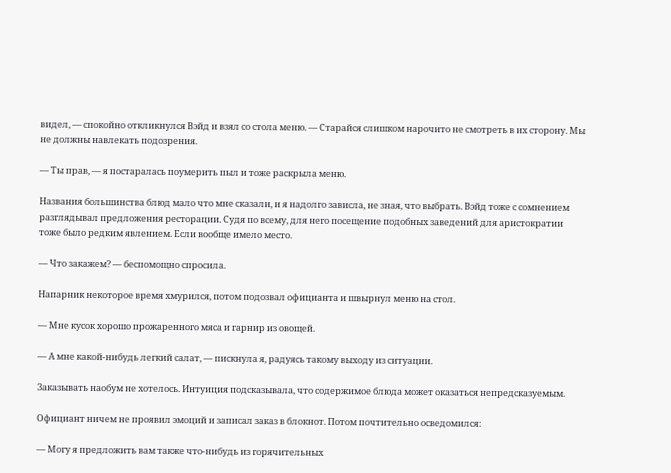видел, — спокойно откликнулся Вэйд и взял со стола меню. — Старайся слишком нарочито не смотреть в их сторону. Мы не должны навлекать подозрения.

— Ты прав, — я постаралась поумерить пыл и тоже раскрыла меню.

Названия большинства блюд мало что мне сказали, и я надолго зависла, не зная, что выбрать. Вэйд тоже с сомнением разглядывал предложения ресторации. Судя по всему, для него посещение подобных заведений для аристократии тоже было редким явлением. Если вообще имело место.

— Что закажем? — беспомощно спросила.

Напарник некоторое время хмурился, потом подозвал официанта и швырнул меню на стол.

— Мне кусок хорошо прожаренного мяса и гарнир из овощей.

— А мне какой-нибудь легкий салат, — пискнула я, радуясь такому выходу из ситуации.

Заказывать наобум не хотелось. Интуиция подсказывала, что содержимое блюда может оказаться непредсказуемым.

Официант ничем не проявил эмоций и записал заказ в блокнот. Потом почтительно осведомился:

— Могу я предложить вам также что-нибудь из горячительных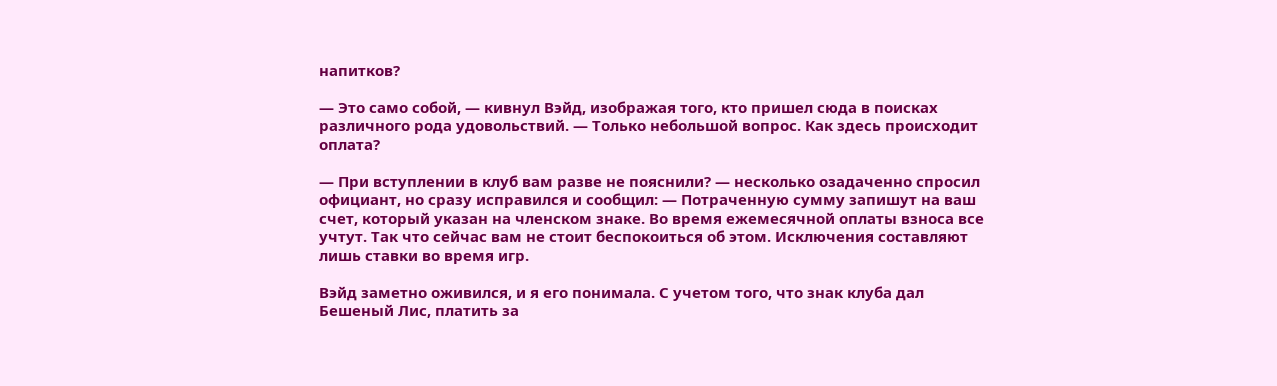напитков?

— Это само собой, — кивнул Вэйд, изображая того, кто пришел сюда в поисках различного рода удовольствий. — Только небольшой вопрос. Как здесь происходит оплата?

— При вступлении в клуб вам разве не пояснили? — несколько озадаченно спросил официант, но сразу исправился и сообщил: — Потраченную сумму запишут на ваш счет, который указан на членском знаке. Во время ежемесячной оплаты взноса все учтут. Так что сейчас вам не стоит беспокоиться об этом. Исключения составляют лишь ставки во время игр.

Вэйд заметно оживился, и я его понимала. С учетом того, что знак клуба дал Бешеный Лис, платить за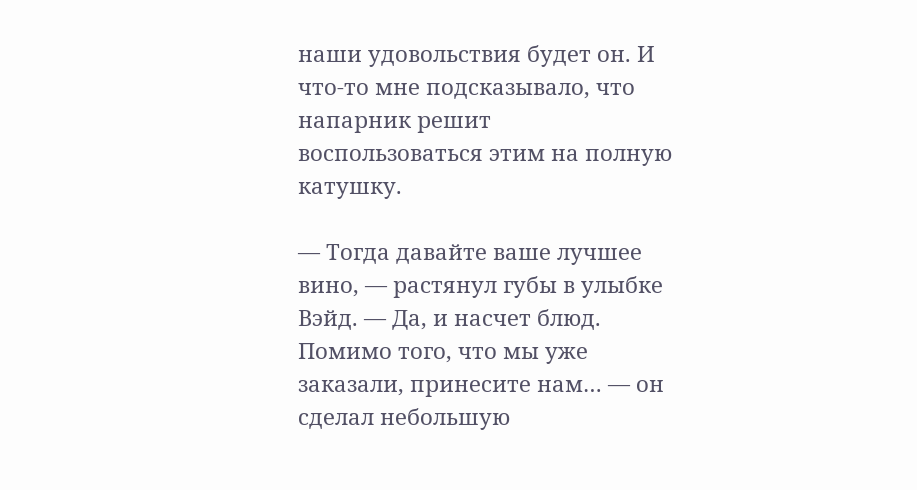наши удовольствия будет он. И что-то мне подсказывало, что напарник решит воспользоваться этим на полную катушку.

— Тогда давайте ваше лучшее вино, — растянул губы в улыбке Вэйд. — Да, и насчет блюд. Помимо того, что мы уже заказали, принесите нам… — он сделал небольшую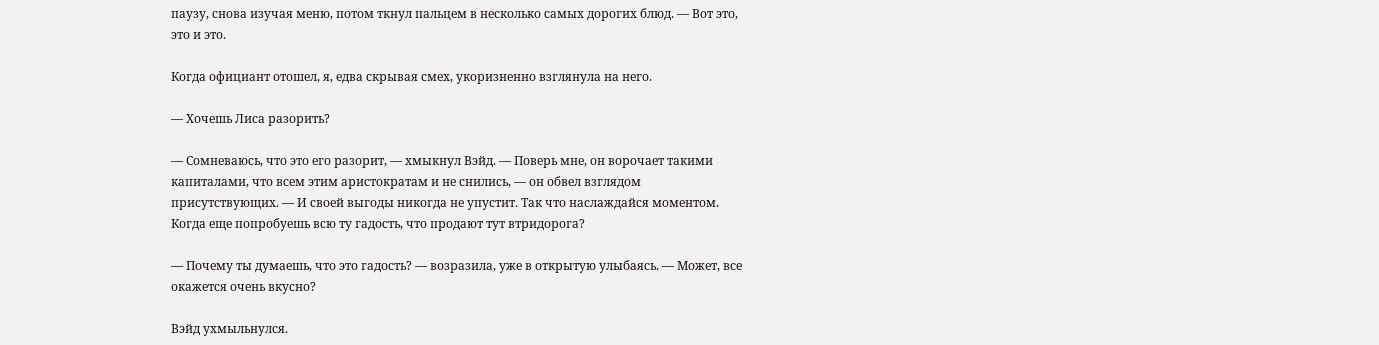паузу, снова изучая меню, потом ткнул пальцем в несколько самых дорогих блюд. — Вот это, это и это.

Когда официант отошел, я, едва скрывая смех, укоризненно взглянула на него.

— Хочешь Лиса разорить?

— Сомневаюсь, что это его разорит, — хмыкнул Вэйд. — Поверь мне, он ворочает такими капиталами, что всем этим аристократам и не снились, — он обвел взглядом присутствующих. — И своей выгоды никогда не упустит. Так что наслаждайся моментом. Когда еще попробуешь всю ту гадость, что продают тут втридорога?

— Почему ты думаешь, что это гадость? — возразила, уже в открытую улыбаясь. — Может, все окажется очень вкусно?

Вэйд ухмыльнулся.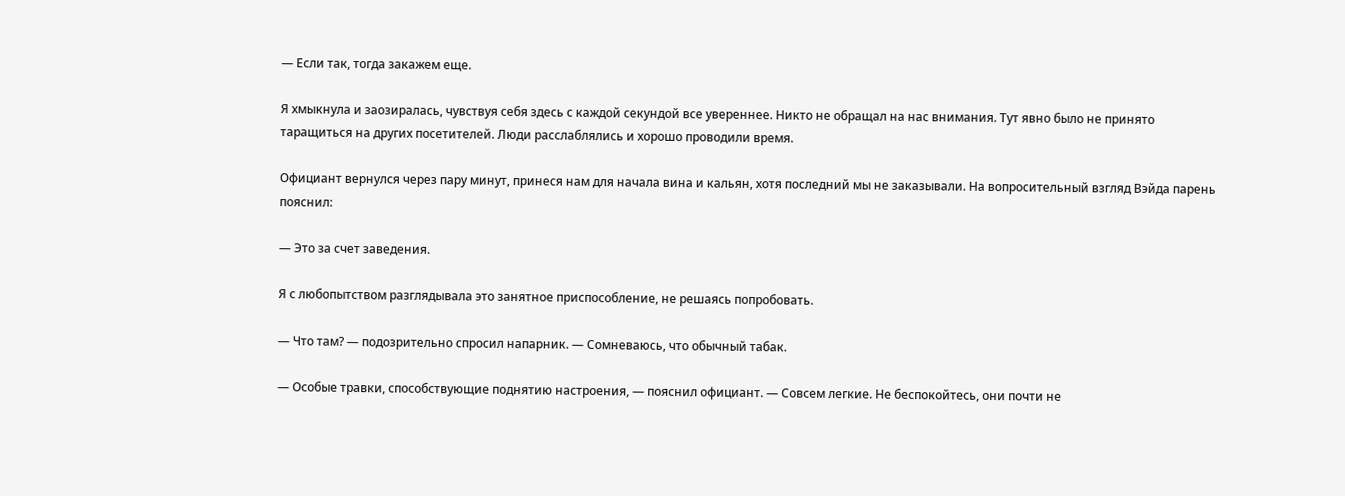— Если так, тогда закажем еще.

Я хмыкнула и заозиралась, чувствуя себя здесь с каждой секундой все увереннее. Никто не обращал на нас внимания. Тут явно было не принято таращиться на других посетителей. Люди расслаблялись и хорошо проводили время.

Официант вернулся через пару минут, принеся нам для начала вина и кальян, хотя последний мы не заказывали. На вопросительный взгляд Вэйда парень пояснил:

— Это за счет заведения.

Я с любопытством разглядывала это занятное приспособление, не решаясь попробовать.

— Что там? — подозрительно спросил напарник. — Сомневаюсь, что обычный табак.

— Особые травки, способствующие поднятию настроения, — пояснил официант. — Совсем легкие. Не беспокойтесь, они почти не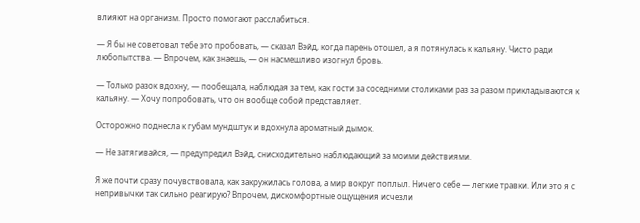влияют на организм. Просто помогают расслабиться.

— Я бы не советовал тебе это пробовать, — сказал Вэйд, когда парень отошел, а я потянулась к кальяну. Чисто ради любопытства. — Впрочем, как знаешь, — он насмешливо изогнул бровь.

— Только разок вдохну, — пообещала, наблюдая за тем, как гости за соседними столиками раз за разом прикладываются к кальяну. — Хочу попробовать, что он вообще собой представляет.

Осторожно поднесла к губам мундштук и вдохнула ароматный дымок.

— Не затягивайся, — предупредил Вэйд, снисходительно наблюдающий за моими действиями.

Я же почти сразу почувствовала, как закружилась голова, а мир вокруг поплыл. Ничего себе — легкие травки. Или это я с непривычки так сильно реагирую? Впрочем, дискомфортные ощущения исчезли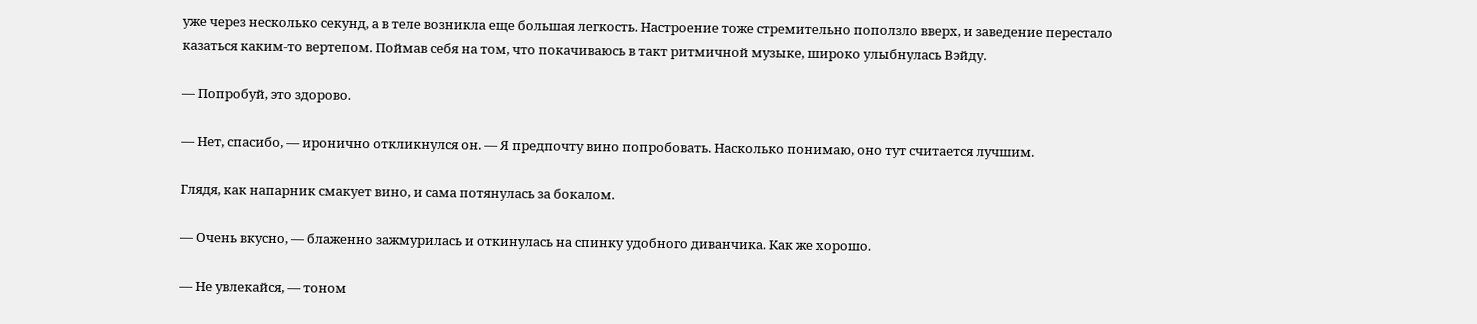уже через несколько секунд, а в теле возникла еще большая легкость. Настроение тоже стремительно поползло вверх, и заведение перестало казаться каким-то вертепом. Поймав себя на том, что покачиваюсь в такт ритмичной музыке, широко улыбнулась Вэйду.

— Попробуй, это здорово.

— Нет, спасибо, — иронично откликнулся он. — Я предпочту вино попробовать. Насколько понимаю, оно тут считается лучшим.

Глядя, как напарник смакует вино, и сама потянулась за бокалом.

— Очень вкусно, — блаженно зажмурилась и откинулась на спинку удобного диванчика. Как же хорошо.

— Не увлекайся, — тоном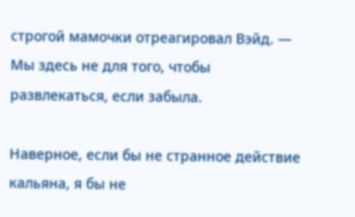строгой мамочки отреагировал Вэйд. — Мы здесь не для того, чтобы развлекаться, если забыла.

Наверное, если бы не странное действие кальяна, я бы не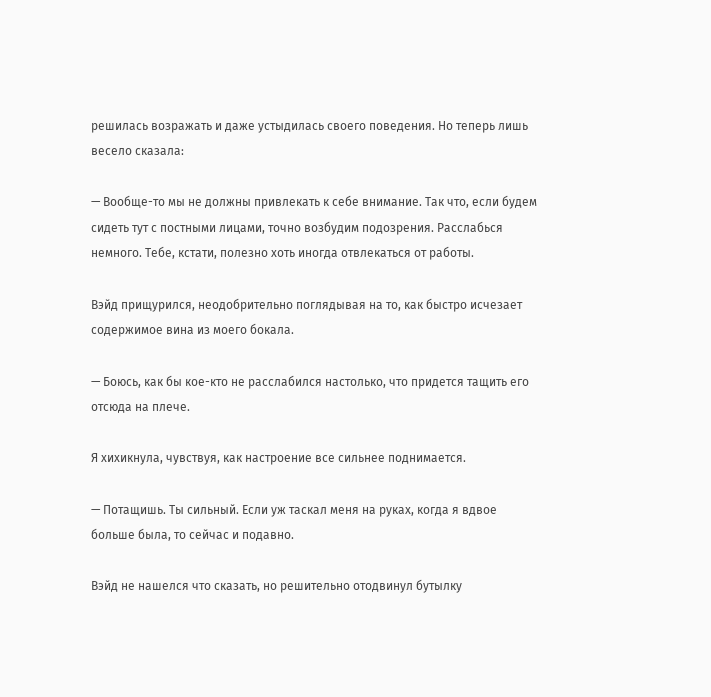решилась возражать и даже устыдилась своего поведения. Но теперь лишь весело сказала:

— Вообще-то мы не должны привлекать к себе внимание. Так что, если будем сидеть тут с постными лицами, точно возбудим подозрения. Расслабься немного. Тебе, кстати, полезно хоть иногда отвлекаться от работы.

Вэйд прищурился, неодобрительно поглядывая на то, как быстро исчезает содержимое вина из моего бокала.

— Боюсь, как бы кое-кто не расслабился настолько, что придется тащить его отсюда на плече.

Я хихикнула, чувствуя, как настроение все сильнее поднимается.

— Потащишь. Ты сильный. Если уж таскал меня на руках, когда я вдвое больше была, то сейчас и подавно.

Вэйд не нашелся что сказать, но решительно отодвинул бутылку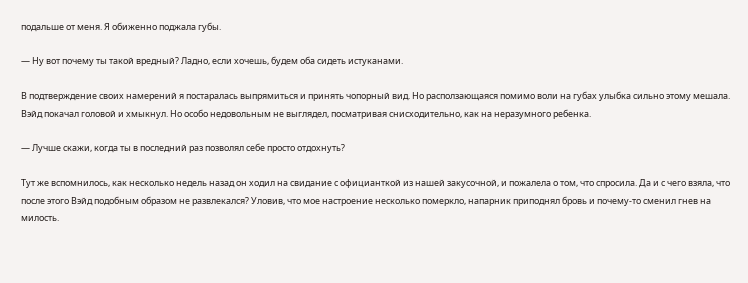подальше от меня. Я обиженно поджала губы.

— Ну вот почему ты такой вредный? Ладно, если хочешь, будем оба сидеть истуканами.

В подтверждение своих намерений я постаралась выпрямиться и принять чопорный вид. Но расползающаяся помимо воли на губах улыбка сильно этому мешала. Вэйд покачал головой и хмыкнул. Но особо недовольным не выглядел, посматривая снисходительно, как на неразумного ребенка.

— Лучше скажи, когда ты в последний раз позволял себе просто отдохнуть?

Тут же вспомнилось, как несколько недель назад он ходил на свидание с официанткой из нашей закусочной, и пожалела о том, что спросила. Да и с чего взяла, что после этого Вэйд подобным образом не развлекался? Уловив, что мое настроение несколько померкло, напарник приподнял бровь и почему-то сменил гнев на милость.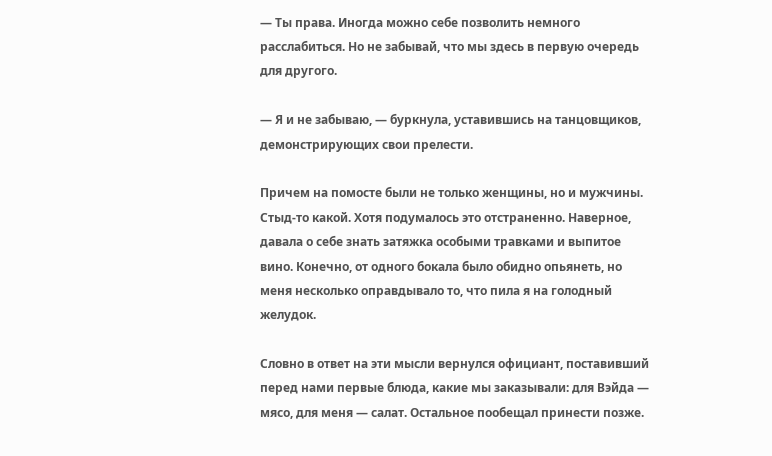— Ты права. Иногда можно себе позволить немного расслабиться. Но не забывай, что мы здесь в первую очередь для другого.

— Я и не забываю, — буркнула, уставившись на танцовщиков, демонстрирующих свои прелести.

Причем на помосте были не только женщины, но и мужчины. Стыд-то какой. Хотя подумалось это отстраненно. Наверное, давала о себе знать затяжка особыми травками и выпитое вино. Конечно, от одного бокала было обидно опьянеть, но меня несколько оправдывало то, что пила я на голодный желудок.

Словно в ответ на эти мысли вернулся официант, поставивший перед нами первые блюда, какие мы заказывали: для Вэйда — мясо, для меня — салат. Остальное пообещал принести позже.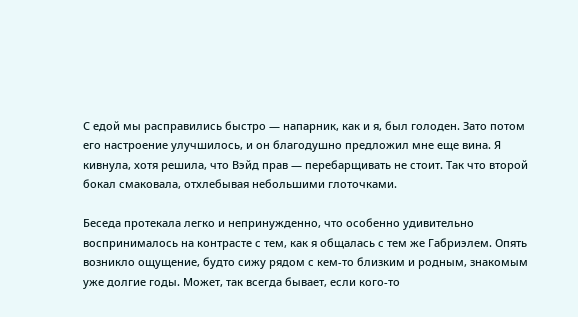С едой мы расправились быстро — напарник, как и я, был голоден. Зато потом его настроение улучшилось, и он благодушно предложил мне еще вина. Я кивнула, хотя решила, что Вэйд прав — перебарщивать не стоит. Так что второй бокал смаковала, отхлебывая небольшими глоточками.

Беседа протекала легко и непринужденно, что особенно удивительно воспринималось на контрасте с тем, как я общалась с тем же Габриэлем. Опять возникло ощущение, будто сижу рядом с кем-то близким и родным, знакомым уже долгие годы. Может, так всегда бывает, если кого-то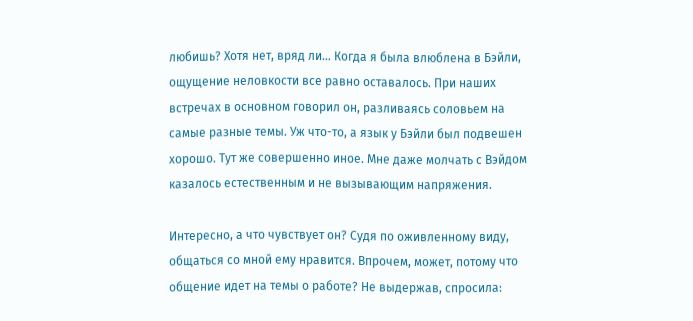любишь? Хотя нет, вряд ли… Когда я была влюблена в Бэйли, ощущение неловкости все равно оставалось. При наших встречах в основном говорил он, разливаясь соловьем на самые разные темы. Уж что-то, а язык у Бэйли был подвешен хорошо. Тут же совершенно иное. Мне даже молчать с Вэйдом казалось естественным и не вызывающим напряжения.

Интересно, а что чувствует он? Судя по оживленному виду, общаться со мной ему нравится. Впрочем, может, потому что общение идет на темы о работе? Не выдержав, спросила: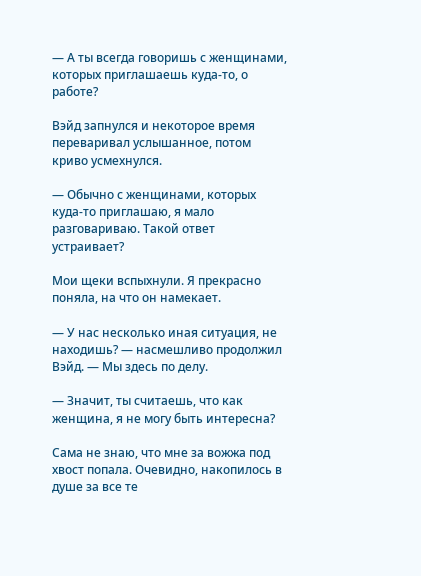— А ты всегда говоришь с женщинами, которых приглашаешь куда-то, о работе?

Вэйд запнулся и некоторое время переваривал услышанное, потом криво усмехнулся.

— Обычно с женщинами, которых куда-то приглашаю, я мало разговариваю. Такой ответ устраивает?

Мои щеки вспыхнули. Я прекрасно поняла, на что он намекает.

— У нас несколько иная ситуация, не находишь? — насмешливо продолжил Вэйд. — Мы здесь по делу.

— Значит, ты считаешь, что как женщина, я не могу быть интересна?

Сама не знаю, что мне за вожжа под хвост попала. Очевидно, накопилось в душе за все те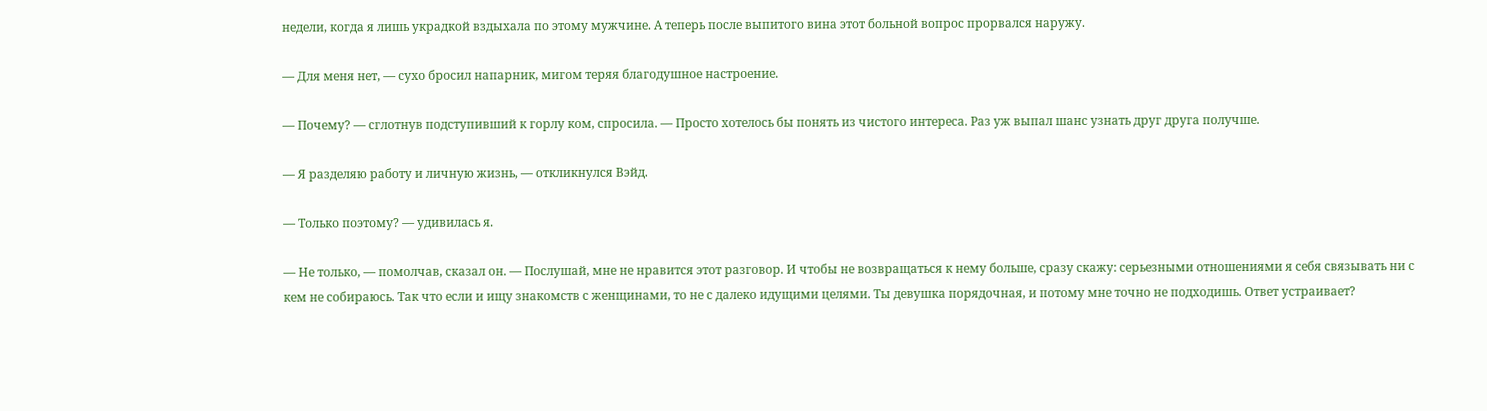недели, когда я лишь украдкой вздыхала по этому мужчине. А теперь после выпитого вина этот больной вопрос прорвался наружу.

— Для меня нет, — сухо бросил напарник, мигом теряя благодушное настроение.

— Почему? — сглотнув подступивший к горлу ком, спросила. — Просто хотелось бы понять из чистого интереса. Раз уж выпал шанс узнать друг друга получше.

— Я разделяю работу и личную жизнь, — откликнулся Вэйд.

— Только поэтому? — удивилась я.

— Не только, — помолчав, сказал он. — Послушай, мне не нравится этот разговор. И чтобы не возвращаться к нему больше, сразу скажу: серьезными отношениями я себя связывать ни с кем не собираюсь. Так что если и ищу знакомств с женщинами, то не с далеко идущими целями. Ты девушка порядочная, и потому мне точно не подходишь. Ответ устраивает?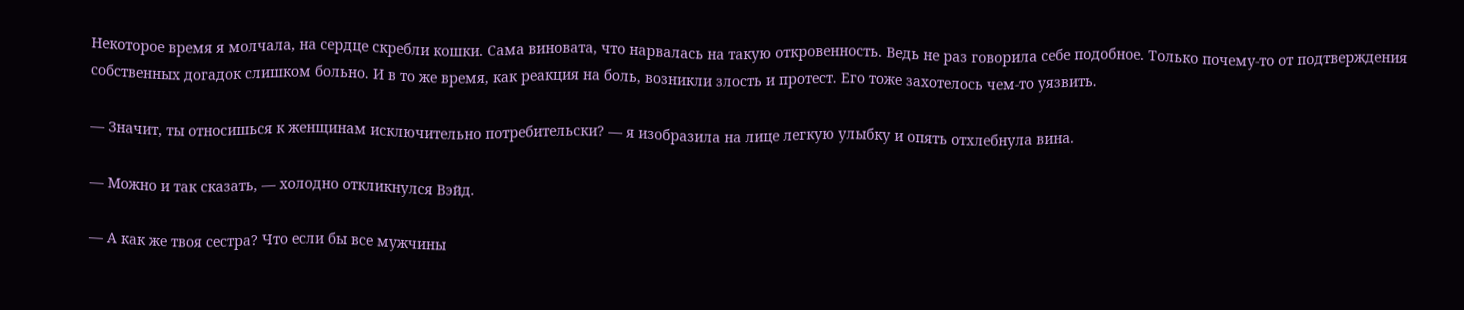Некоторое время я молчала, на сердце скребли кошки. Сама виновата, что нарвалась на такую откровенность. Ведь не раз говорила себе подобное. Только почему-то от подтверждения собственных догадок слишком больно. И в то же время, как реакция на боль, возникли злость и протест. Его тоже захотелось чем-то уязвить.

— Значит, ты относишься к женщинам исключительно потребительски? — я изобразила на лице легкую улыбку и опять отхлебнула вина.

— Можно и так сказать, — холодно откликнулся Вэйд.

— А как же твоя сестра? Что если бы все мужчины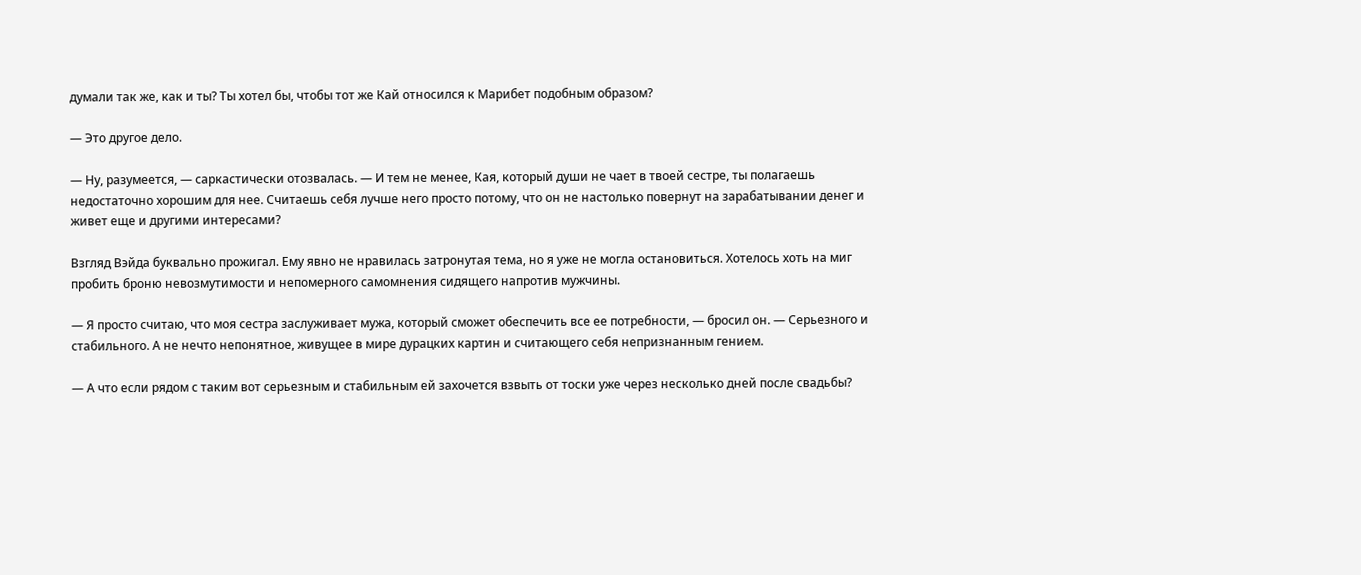думали так же, как и ты? Ты хотел бы, чтобы тот же Кай относился к Марибет подобным образом?

— Это другое дело.

— Ну, разумеется, — саркастически отозвалась. — И тем не менее, Кая, который души не чает в твоей сестре, ты полагаешь недостаточно хорошим для нее. Считаешь себя лучше него просто потому, что он не настолько повернут на зарабатывании денег и живет еще и другими интересами?

Взгляд Вэйда буквально прожигал. Ему явно не нравилась затронутая тема, но я уже не могла остановиться. Хотелось хоть на миг пробить броню невозмутимости и непомерного самомнения сидящего напротив мужчины.

— Я просто считаю, что моя сестра заслуживает мужа, который сможет обеспечить все ее потребности, — бросил он. — Серьезного и стабильного. А не нечто непонятное, живущее в мире дурацких картин и считающего себя непризнанным гением.

— А что если рядом с таким вот серьезным и стабильным ей захочется взвыть от тоски уже через несколько дней после свадьбы?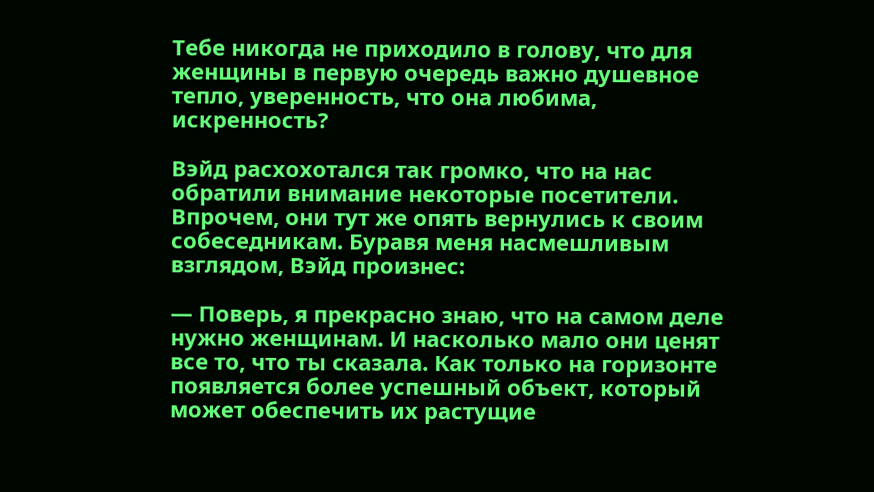Тебе никогда не приходило в голову, что для женщины в первую очередь важно душевное тепло, уверенность, что она любима, искренность?

Вэйд расхохотался так громко, что на нас обратили внимание некоторые посетители. Впрочем, они тут же опять вернулись к своим собеседникам. Буравя меня насмешливым взглядом, Вэйд произнес:

— Поверь, я прекрасно знаю, что на самом деле нужно женщинам. И насколько мало они ценят все то, что ты сказала. Как только на горизонте появляется более успешный объект, который может обеспечить их растущие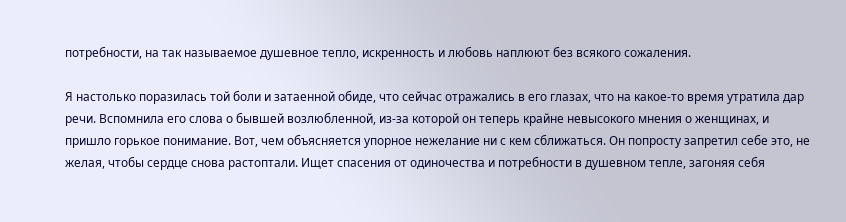потребности, на так называемое душевное тепло, искренность и любовь наплюют без всякого сожаления.

Я настолько поразилась той боли и затаенной обиде, что сейчас отражались в его глазах, что на какое-то время утратила дар речи. Вспомнила его слова о бывшей возлюбленной, из-за которой он теперь крайне невысокого мнения о женщинах, и пришло горькое понимание. Вот, чем объясняется упорное нежелание ни с кем сближаться. Он попросту запретил себе это, не желая, чтобы сердце снова растоптали. Ищет спасения от одиночества и потребности в душевном тепле, загоняя себя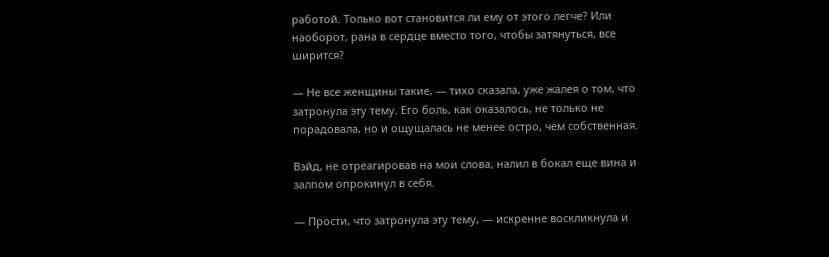работой. Только вот становится ли ему от этого легче? Или наоборот, рана в сердце вместо того, чтобы затянуться, все ширится?

— Не все женщины такие, — тихо сказала, уже жалея о том, что затронула эту тему. Его боль, как оказалось, не только не порадовала, но и ощущалась не менее остро, чем собственная.

Вэйд, не отреагировав на мои слова, налил в бокал еще вина и залпом опрокинул в себя.

— Прости, что затронула эту тему, — искренне воскликнула и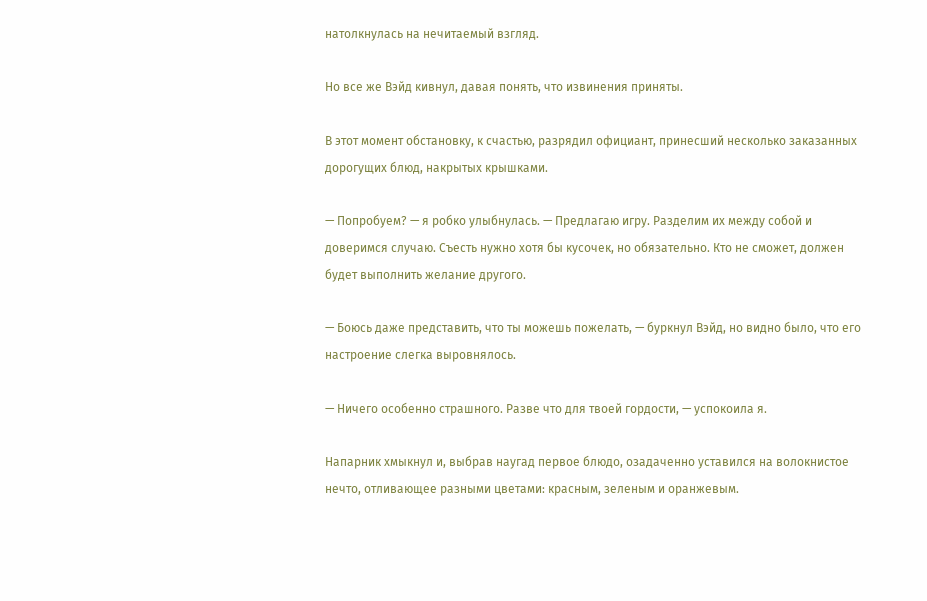натолкнулась на нечитаемый взгляд.

Но все же Вэйд кивнул, давая понять, что извинения приняты.

В этот момент обстановку, к счастью, разрядил официант, принесший несколько заказанных дорогущих блюд, накрытых крышками.

— Попробуем? — я робко улыбнулась. — Предлагаю игру. Разделим их между собой и доверимся случаю. Съесть нужно хотя бы кусочек, но обязательно. Кто не сможет, должен будет выполнить желание другого.

— Боюсь даже представить, что ты можешь пожелать, — буркнул Вэйд, но видно было, что его настроение слегка выровнялось.

— Ничего особенно страшного. Разве что для твоей гордости, — успокоила я.

Напарник хмыкнул и, выбрав наугад первое блюдо, озадаченно уставился на волокнистое нечто, отливающее разными цветами: красным, зеленым и оранжевым.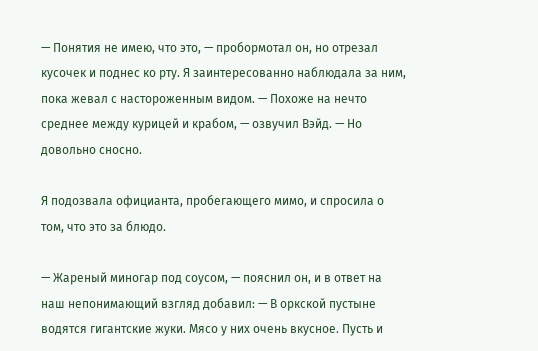— Понятия не имею, что это, — пробормотал он, но отрезал кусочек и поднес ко рту. Я заинтересованно наблюдала за ним, пока жевал с настороженным видом. — Похоже на нечто среднее между курицей и крабом, — озвучил Вэйд. — Но довольно сносно.

Я подозвала официанта, пробегающего мимо, и спросила о том, что это за блюдо.

— Жареный миногар под соусом, — пояснил он, и в ответ на наш непонимающий взгляд добавил: — В оркской пустыне водятся гигантские жуки. Мясо у них очень вкусное. Пусть и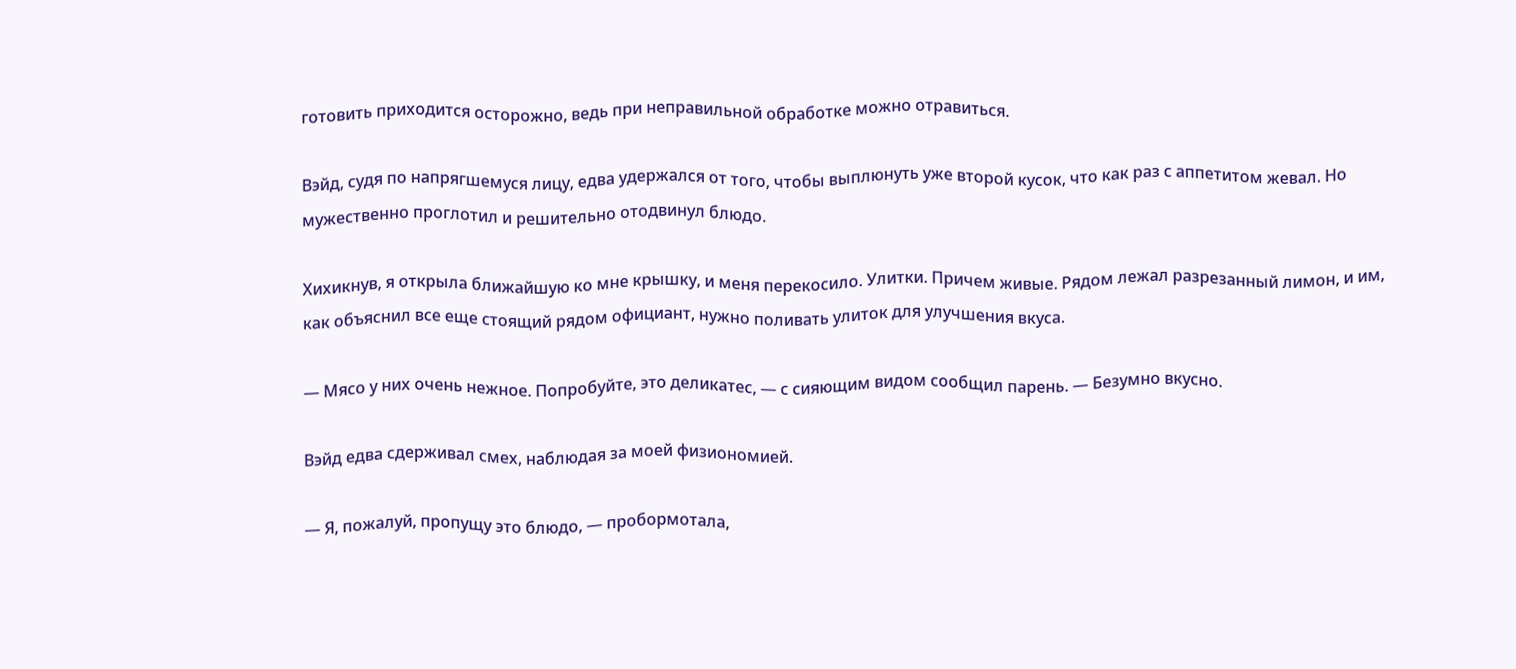готовить приходится осторожно, ведь при неправильной обработке можно отравиться.

Вэйд, судя по напрягшемуся лицу, едва удержался от того, чтобы выплюнуть уже второй кусок, что как раз с аппетитом жевал. Но мужественно проглотил и решительно отодвинул блюдо.

Хихикнув, я открыла ближайшую ко мне крышку, и меня перекосило. Улитки. Причем живые. Рядом лежал разрезанный лимон, и им, как объяснил все еще стоящий рядом официант, нужно поливать улиток для улучшения вкуса.

— Мясо у них очень нежное. Попробуйте, это деликатес, — с сияющим видом сообщил парень. — Безумно вкусно.

Вэйд едва сдерживал смех, наблюдая за моей физиономией.

— Я, пожалуй, пропущу это блюдо, — пробормотала,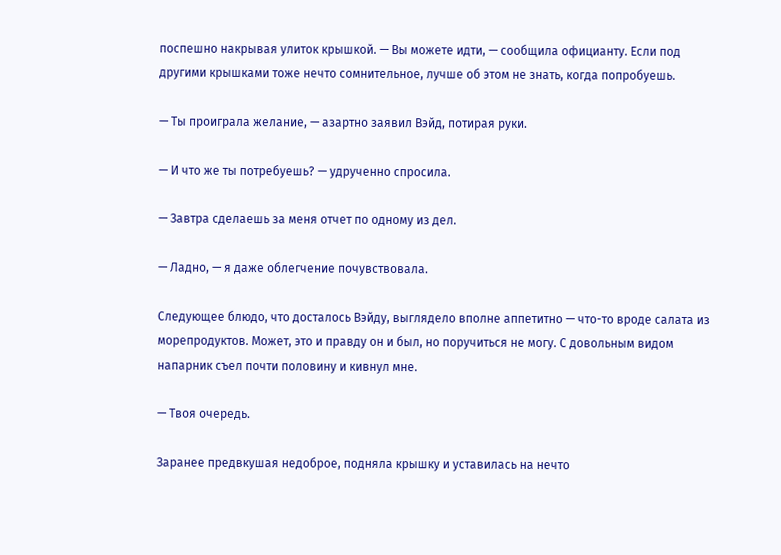поспешно накрывая улиток крышкой. — Вы можете идти, — сообщила официанту. Если под другими крышками тоже нечто сомнительное, лучше об этом не знать, когда попробуешь.

— Ты проиграла желание, — азартно заявил Вэйд, потирая руки.

— И что же ты потребуешь? — удрученно спросила.

— Завтра сделаешь за меня отчет по одному из дел.

— Ладно, — я даже облегчение почувствовала.

Следующее блюдо, что досталось Вэйду, выглядело вполне аппетитно — что-то вроде салата из морепродуктов. Может, это и правду он и был, но поручиться не могу. С довольным видом напарник съел почти половину и кивнул мне.

— Твоя очередь.

Заранее предвкушая недоброе, подняла крышку и уставилась на нечто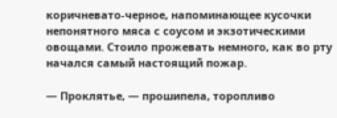коричневато-черное, напоминающее кусочки непонятного мяса с соусом и экзотическими овощами. Стоило прожевать немного, как во рту начался самый настоящий пожар.

— Проклятье, — прошипела, торопливо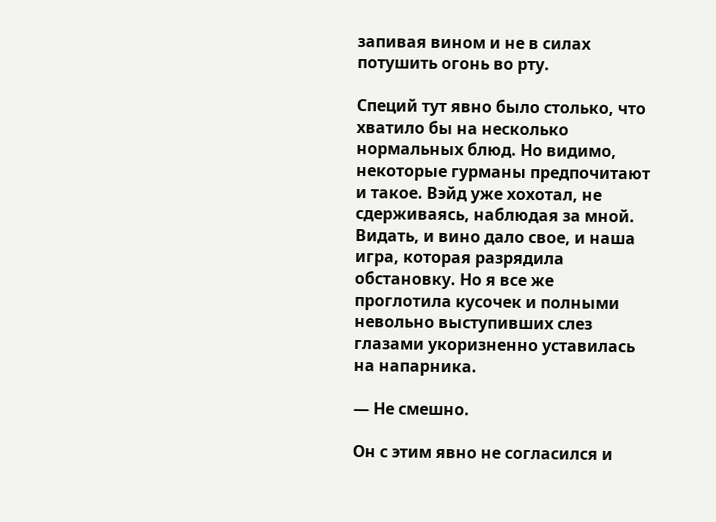запивая вином и не в силах потушить огонь во рту.

Специй тут явно было столько, что хватило бы на несколько нормальных блюд. Но видимо, некоторые гурманы предпочитают и такое. Вэйд уже хохотал, не сдерживаясь, наблюдая за мной. Видать, и вино дало свое, и наша игра, которая разрядила обстановку. Но я все же проглотила кусочек и полными невольно выступивших слез глазами укоризненно уставилась на напарника.

— Не смешно.

Он с этим явно не согласился и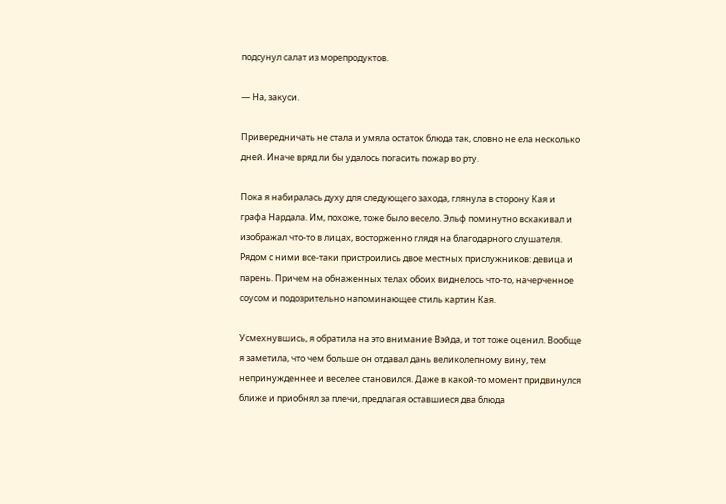подсунул салат из морепродуктов.

— На, закуси.

Привередничать не стала и умяла остаток блюда так, словно не ела несколько дней. Иначе вряд ли бы удалось погасить пожар во рту.

Пока я набиралась духу для следующего захода, глянула в сторону Кая и графа Нардала. Им, похоже, тоже было весело. Эльф поминутно вскакивал и изображал что-то в лицах, восторженно глядя на благодарного слушателя. Рядом с ними все-таки пристроились двое местных прислужников: девица и парень. Причем на обнаженных телах обоих виднелось что-то, начерченное соусом и подозрительно напоминающее стиль картин Кая.

Усмехнувшись, я обратила на это внимание Вэйда, и тот тоже оценил. Вообще я заметила, что чем больше он отдавал дань великолепному вину, тем непринужденнее и веселее становился. Даже в какой-то момент придвинулся ближе и приобнял за плечи, предлагая оставшиеся два блюда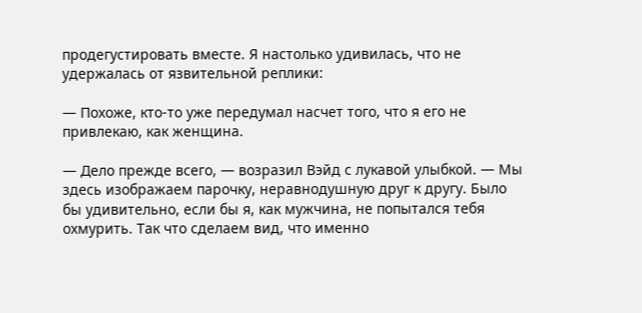продегустировать вместе. Я настолько удивилась, что не удержалась от язвительной реплики:

— Похоже, кто-то уже передумал насчет того, что я его не привлекаю, как женщина.

— Дело прежде всего, — возразил Вэйд с лукавой улыбкой. — Мы здесь изображаем парочку, неравнодушную друг к другу. Было бы удивительно, если бы я, как мужчина, не попытался тебя охмурить. Так что сделаем вид, что именно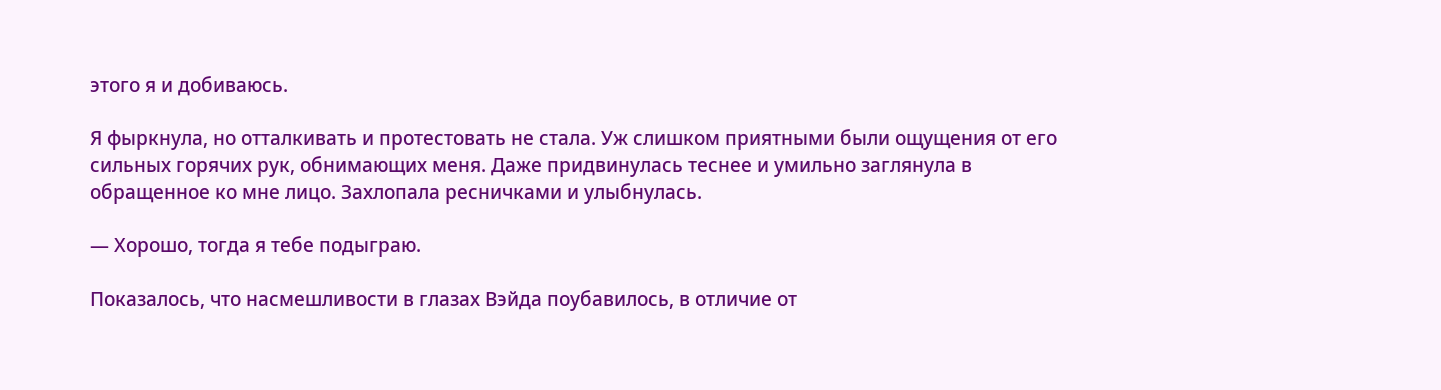этого я и добиваюсь.

Я фыркнула, но отталкивать и протестовать не стала. Уж слишком приятными были ощущения от его сильных горячих рук, обнимающих меня. Даже придвинулась теснее и умильно заглянула в обращенное ко мне лицо. Захлопала ресничками и улыбнулась.

— Хорошо, тогда я тебе подыграю.

Показалось, что насмешливости в глазах Вэйда поубавилось, в отличие от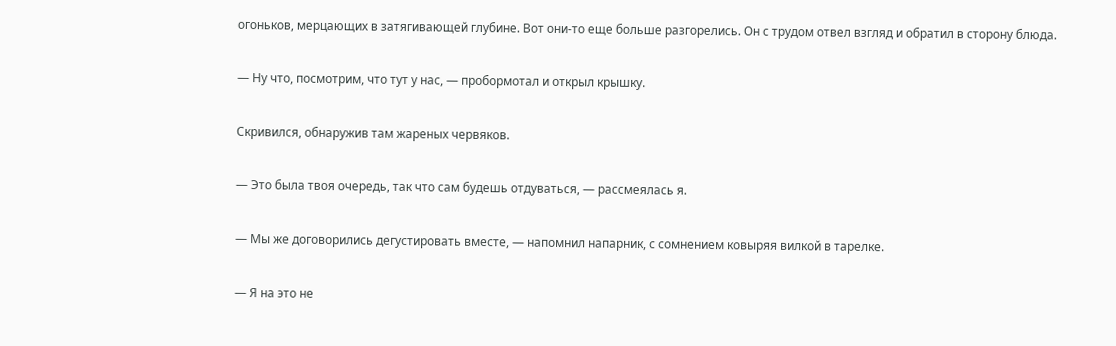огоньков, мерцающих в затягивающей глубине. Вот они-то еще больше разгорелись. Он с трудом отвел взгляд и обратил в сторону блюда.

— Ну что, посмотрим, что тут у нас, — пробормотал и открыл крышку.

Скривился, обнаружив там жареных червяков.

— Это была твоя очередь, так что сам будешь отдуваться, — рассмеялась я.

— Мы же договорились дегустировать вместе, — напомнил напарник, с сомнением ковыряя вилкой в тарелке.

— Я на это не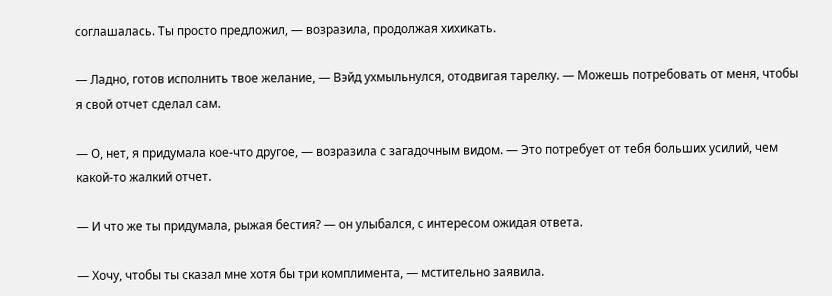соглашалась. Ты просто предложил, — возразила, продолжая хихикать.

— Ладно, готов исполнить твое желание, — Вэйд ухмыльнулся, отодвигая тарелку. — Можешь потребовать от меня, чтобы я свой отчет сделал сам.

— О, нет, я придумала кое-что другое, — возразила с загадочным видом. — Это потребует от тебя больших усилий, чем какой-то жалкий отчет.

— И что же ты придумала, рыжая бестия? — он улыбался, с интересом ожидая ответа.

— Хочу, чтобы ты сказал мне хотя бы три комплимента, — мстительно заявила.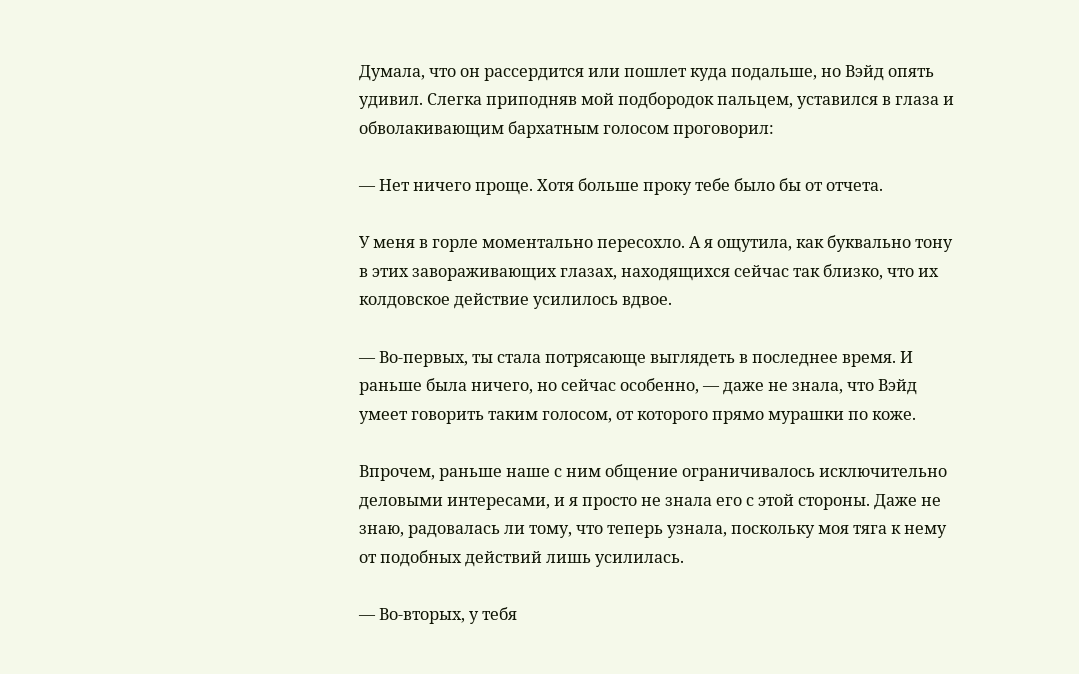Думала, что он рассердится или пошлет куда подальше, но Вэйд опять удивил. Слегка приподняв мой подбородок пальцем, уставился в глаза и обволакивающим бархатным голосом проговорил:

— Нет ничего проще. Хотя больше проку тебе было бы от отчета.

У меня в горле моментально пересохло. А я ощутила, как буквально тону в этих завораживающих глазах, находящихся сейчас так близко, что их колдовское действие усилилось вдвое.

— Во-первых, ты стала потрясающе выглядеть в последнее время. И раньше была ничего, но сейчас особенно, — даже не знала, что Вэйд умеет говорить таким голосом, от которого прямо мурашки по коже.

Впрочем, раньше наше с ним общение ограничивалось исключительно деловыми интересами, и я просто не знала его с этой стороны. Даже не знаю, радовалась ли тому, что теперь узнала, поскольку моя тяга к нему от подобных действий лишь усилилась.

— Во-вторых, у тебя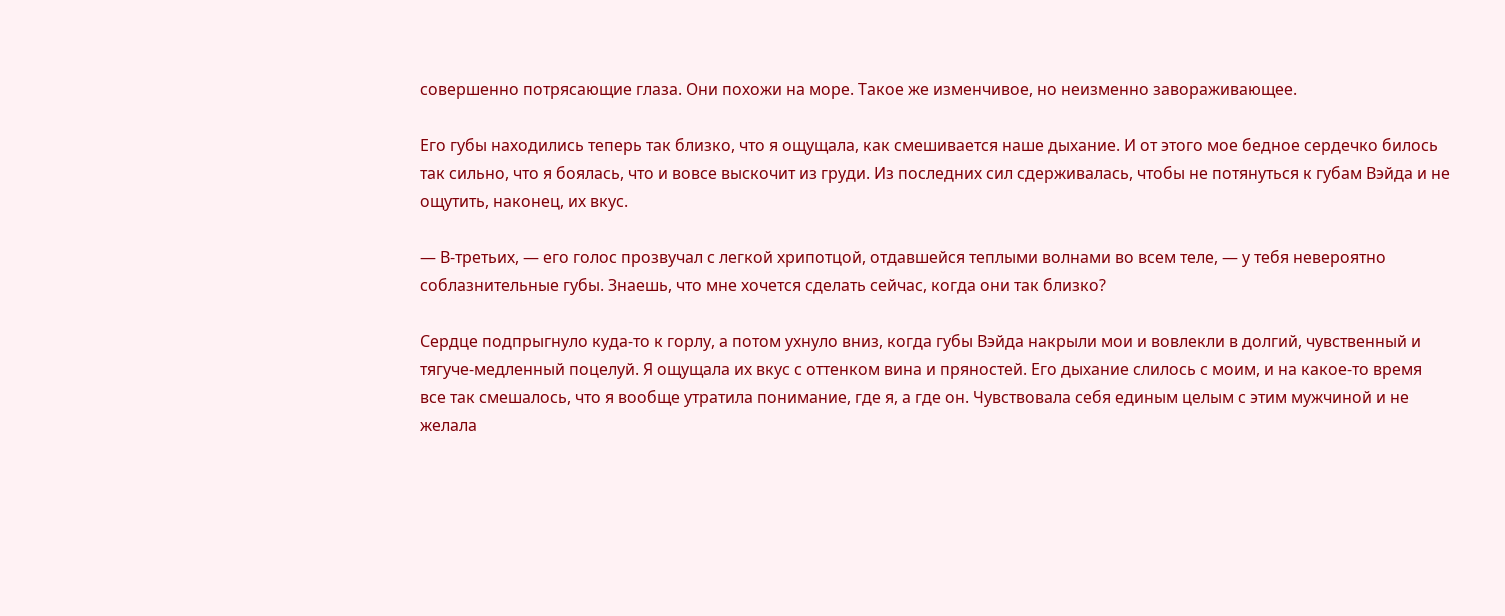совершенно потрясающие глаза. Они похожи на море. Такое же изменчивое, но неизменно завораживающее.

Его губы находились теперь так близко, что я ощущала, как смешивается наше дыхание. И от этого мое бедное сердечко билось так сильно, что я боялась, что и вовсе выскочит из груди. Из последних сил сдерживалась, чтобы не потянуться к губам Вэйда и не ощутить, наконец, их вкус.

— В-третьих, — его голос прозвучал с легкой хрипотцой, отдавшейся теплыми волнами во всем теле, — у тебя невероятно соблазнительные губы. Знаешь, что мне хочется сделать сейчас, когда они так близко?

Сердце подпрыгнуло куда-то к горлу, а потом ухнуло вниз, когда губы Вэйда накрыли мои и вовлекли в долгий, чувственный и тягуче-медленный поцелуй. Я ощущала их вкус с оттенком вина и пряностей. Его дыхание слилось с моим, и на какое-то время все так смешалось, что я вообще утратила понимание, где я, а где он. Чувствовала себя единым целым с этим мужчиной и не желала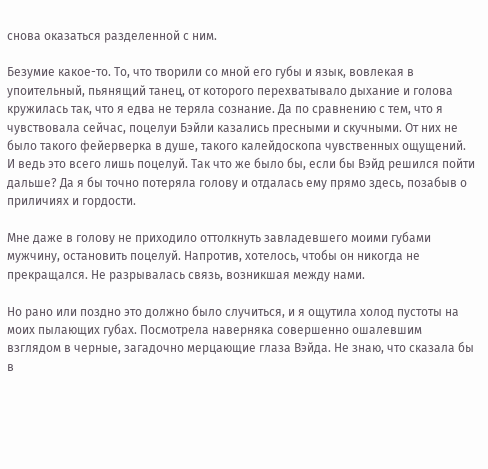снова оказаться разделенной с ним.

Безумие какое-то. То, что творили со мной его губы и язык, вовлекая в упоительный, пьянящий танец, от которого перехватывало дыхание и голова кружилась так, что я едва не теряла сознание. Да по сравнению с тем, что я чувствовала сейчас, поцелуи Бэйли казались пресными и скучными. От них не было такого фейерверка в душе, такого калейдоскопа чувственных ощущений. И ведь это всего лишь поцелуй. Так что же было бы, если бы Вэйд решился пойти дальше? Да я бы точно потеряла голову и отдалась ему прямо здесь, позабыв о приличиях и гордости.

Мне даже в голову не приходило оттолкнуть завладевшего моими губами мужчину, остановить поцелуй. Напротив, хотелось, чтобы он никогда не прекращался. Не разрывалась связь, возникшая между нами.

Но рано или поздно это должно было случиться, и я ощутила холод пустоты на моих пылающих губах. Посмотрела наверняка совершенно ошалевшим взглядом в черные, загадочно мерцающие глаза Вэйда. Не знаю, что сказала бы в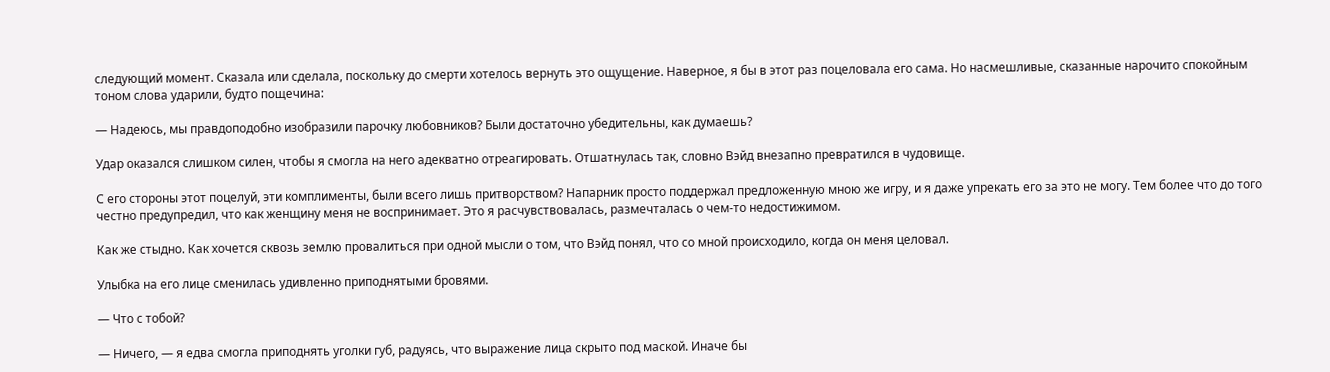следующий момент. Сказала или сделала, поскольку до смерти хотелось вернуть это ощущение. Наверное, я бы в этот раз поцеловала его сама. Но насмешливые, сказанные нарочито спокойным тоном слова ударили, будто пощечина:

— Надеюсь, мы правдоподобно изобразили парочку любовников? Были достаточно убедительны, как думаешь?

Удар оказался слишком силен, чтобы я смогла на него адекватно отреагировать. Отшатнулась так, словно Вэйд внезапно превратился в чудовище.

С его стороны этот поцелуй, эти комплименты, были всего лишь притворством? Напарник просто поддержал предложенную мною же игру, и я даже упрекать его за это не могу. Тем более что до того честно предупредил, что как женщину меня не воспринимает. Это я расчувствовалась, размечталась о чем-то недостижимом.

Как же стыдно. Как хочется сквозь землю провалиться при одной мысли о том, что Вэйд понял, что со мной происходило, когда он меня целовал.

Улыбка на его лице сменилась удивленно приподнятыми бровями.

— Что с тобой?

— Ничего, — я едва смогла приподнять уголки губ, радуясь, что выражение лица скрыто под маской. Иначе бы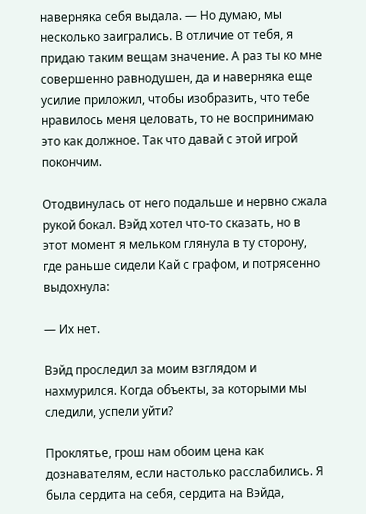наверняка себя выдала. — Но думаю, мы несколько заигрались. В отличие от тебя, я придаю таким вещам значение. А раз ты ко мне совершенно равнодушен, да и наверняка еще усилие приложил, чтобы изобразить, что тебе нравилось меня целовать, то не воспринимаю это как должное. Так что давай с этой игрой покончим.

Отодвинулась от него подальше и нервно сжала рукой бокал. Вэйд хотел что-то сказать, но в этот момент я мельком глянула в ту сторону, где раньше сидели Кай с графом, и потрясенно выдохнула:

— Их нет.

Вэйд проследил за моим взглядом и нахмурился. Когда объекты, за которыми мы следили, успели уйти?

Проклятье, грош нам обоим цена как дознавателям, если настолько расслабились. Я была сердита на себя, сердита на Вэйда,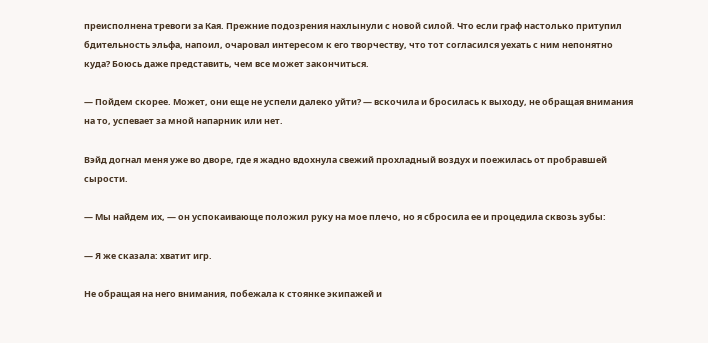преисполнена тревоги за Кая. Прежние подозрения нахлынули с новой силой. Что если граф настолько притупил бдительность эльфа, напоил, очаровал интересом к его творчеству, что тот согласился уехать с ним непонятно куда? Боюсь даже представить, чем все может закончиться.

— Пойдем скорее. Может, они еще не успели далеко уйти? — вскочила и бросилась к выходу, не обращая внимания на то, успевает за мной напарник или нет.

Вэйд догнал меня уже во дворе, где я жадно вдохнула свежий прохладный воздух и поежилась от пробравшей сырости.

— Мы найдем их, — он успокаивающе положил руку на мое плечо, но я сбросила ее и процедила сквозь зубы:

— Я же сказала: хватит игр.

Не обращая на него внимания, побежала к стоянке экипажей и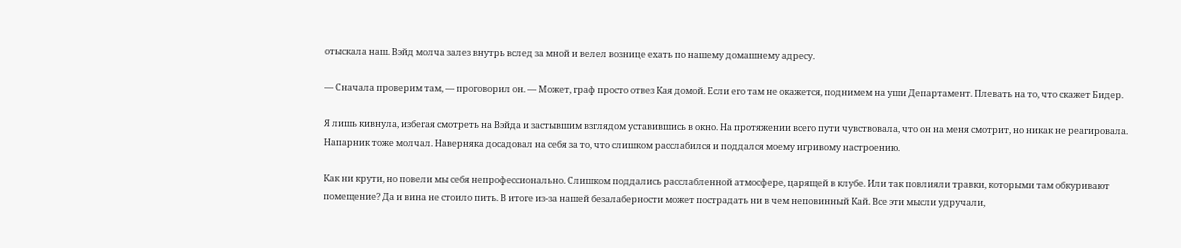отыскала наш. Вэйд молча залез внутрь вслед за мной и велел вознице ехать по нашему домашнему адресу.

— Сначала проверим там, — проговорил он. — Может, граф просто отвез Кая домой. Если его там не окажется, поднимем на уши Департамент. Плевать на то, что скажет Бидер.

Я лишь кивнула, избегая смотреть на Вэйда и застывшим взглядом уставившись в окно. На протяжении всего пути чувствовала, что он на меня смотрит, но никак не реагировала. Напарник тоже молчал. Наверняка досадовал на себя за то, что слишком расслабился и поддался моему игривому настроению.

Как ни крути, но повели мы себя непрофессионально. Слишком поддались расслабленной атмосфере, царящей в клубе. Или так повлияли травки, которыми там обкуривают помещение? Да и вина не стоило пить. В итоге из-за нашей безалаберности может пострадать ни в чем неповинный Кай. Все эти мысли удручали,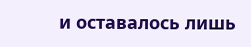и оставалось лишь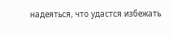надеяться, что удастся избежать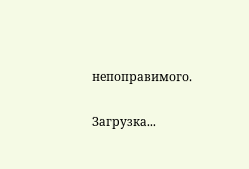непоправимого.


Загрузка...